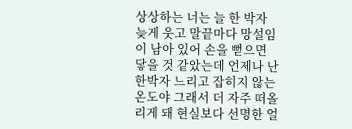상상하는 너는 늘 한 박자 늦게 웃고 말끝마다 망설임이 남아 있어 손을 뻗으면 닿을 것 같았는데 언제나 난 한박자 느리고 잡히지 않는 온도야 그래서 더 자주 떠올리게 돼 현실보다 선명한 얼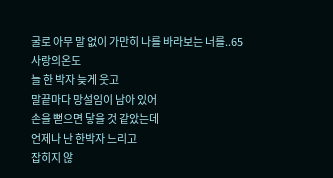굴로 아무 말 없이 가만히 나를 바라보는 너를..65
사랑의온도
늘 한 박자 늦게 웃고
말끝마다 망설임이 남아 있어
손을 뻗으면 닿을 것 같았는데
언제나 난 한박자 느리고
잡히지 않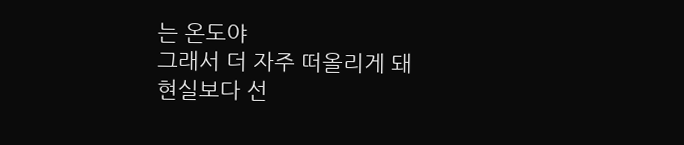는 온도야
그래서 더 자주 떠올리게 돼
현실보다 선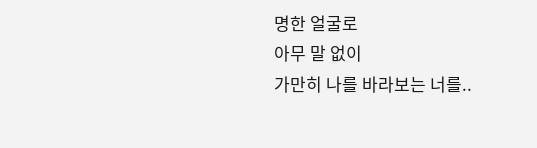명한 얼굴로
아무 말 없이
가만히 나를 바라보는 너를..